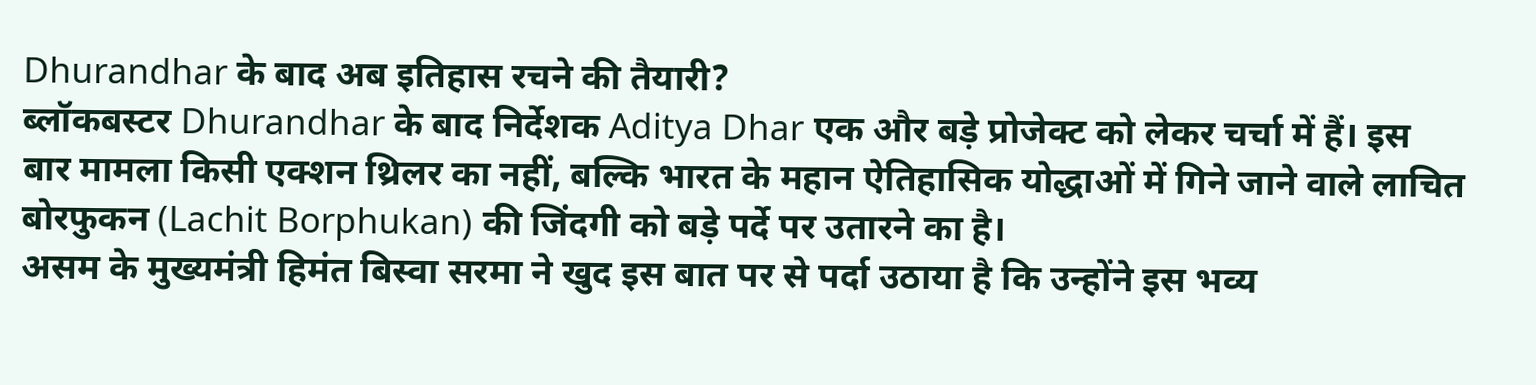Dhurandhar के बाद अब इतिहास रचने की तैयारी?
ब्लॉकबस्टर Dhurandhar के बाद निर्देशक Aditya Dhar एक और बड़े प्रोजेक्ट को लेकर चर्चा में हैं। इस बार मामला किसी एक्शन थ्रिलर का नहीं, बल्कि भारत के महान ऐतिहासिक योद्धाओं में गिने जाने वाले लाचित बोरफुकन (Lachit Borphukan) की जिंदगी को बड़े पर्दे पर उतारने का है।
असम के मुख्यमंत्री हिमंत बिस्वा सरमा ने खुद इस बात पर से पर्दा उठाया है कि उन्होंने इस भव्य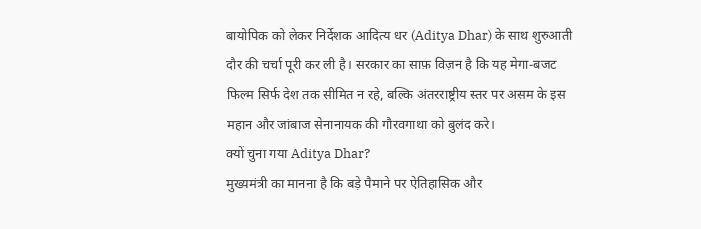बायोपिक को लेकर निर्देशक आदित्य धर (Aditya Dhar) के साथ शुरुआती दौर की चर्चा पूरी कर ली है। सरकार का साफ़ विज़न है कि यह मेगा-बजट फिल्म सिर्फ देश तक सीमित न रहे, बल्कि अंतरराष्ट्रीय स्तर पर असम के इस महान और जांबाज सेनानायक की गौरवगाथा को बुलंद करे।
क्यों चुना गया Aditya Dhar?
मुख्यमंत्री का मानना है कि बड़े पैमाने पर ऐतिहासिक और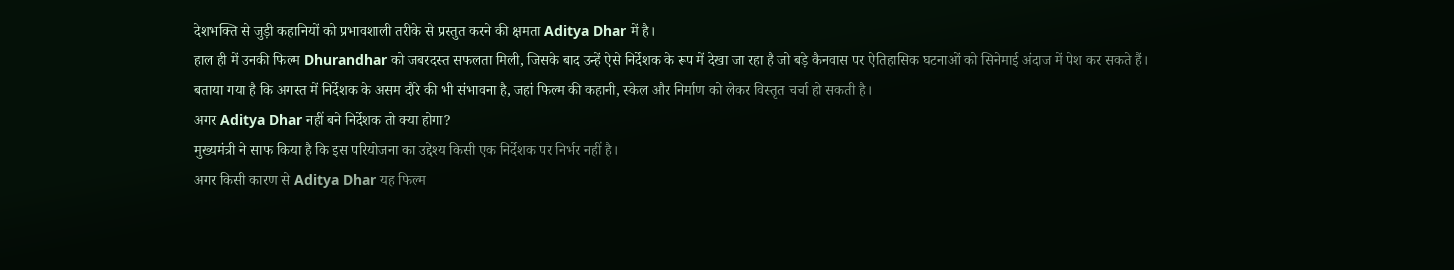देशभक्ति से जुड़ी कहानियों को प्रभावशाली तरीके से प्रस्तुत करने की क्षमता Aditya Dhar में है।
हाल ही में उनकी फिल्म Dhurandhar को जबरदस्त सफलता मिली, जिसके बाद उन्हें ऐसे निर्देशक के रूप में देखा जा रहा है जो बड़े कैनवास पर ऐतिहासिक घटनाओं को सिनेमाई अंदाज में पेश कर सकते हैं।
बताया गया है कि अगस्त में निर्देशक के असम दौरे की भी संभावना है, जहां फिल्म की कहानी, स्केल और निर्माण को लेकर विस्तृत चर्चा हो सकती है।
अगर Aditya Dhar नहीं बने निर्देशक तो क्या होगा?
मुख्यमंत्री ने साफ किया है कि इस परियोजना का उद्देश्य किसी एक निर्देशक पर निर्भर नहीं है।
अगर किसी कारण से Aditya Dhar यह फिल्म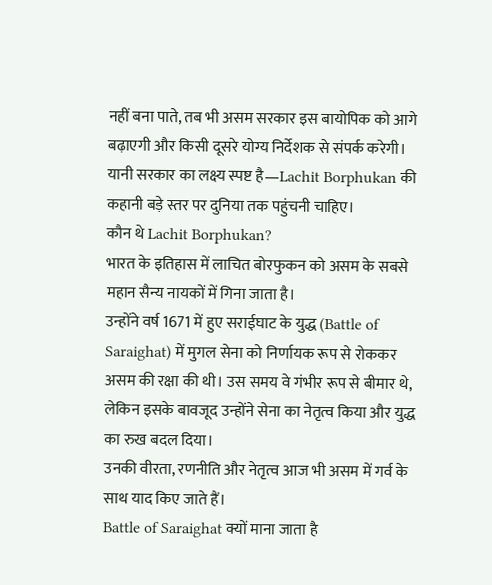नहीं बना पाते, तब भी असम सरकार इस बायोपिक को आगे बढ़ाएगी और किसी दूसरे योग्य निर्देशक से संपर्क करेगी।
यानी सरकार का लक्ष्य स्पष्ट है—Lachit Borphukan की कहानी बड़े स्तर पर दुनिया तक पहुंचनी चाहिए।
कौन थे Lachit Borphukan?
भारत के इतिहास में लाचित बोरफुकन को असम के सबसे महान सैन्य नायकों में गिना जाता है।
उन्होंने वर्ष 1671 में हुए सराईघाट के युद्ध (Battle of Saraighat) में मुगल सेना को निर्णायक रूप से रोककर असम की रक्षा की थी। उस समय वे गंभीर रूप से बीमार थे, लेकिन इसके बावजूद उन्होंने सेना का नेतृत्व किया और युद्ध का रुख बदल दिया।
उनकी वीरता, रणनीति और नेतृत्व आज भी असम में गर्व के साथ याद किए जाते हैं।
Battle of Saraighat क्यों माना जाता है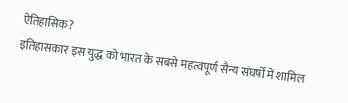ऐतिहासिक?
इतिहासकार इस युद्ध को भारत के सबसे महत्वपूर्ण सैन्य संघर्षों में शामिल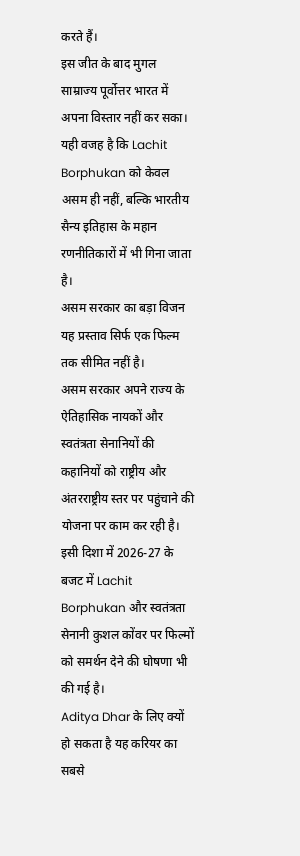करते हैं।
इस जीत के बाद मुगल साम्राज्य पूर्वोत्तर भारत में अपना विस्तार नहीं कर सका। यही वजह है कि Lachit Borphukan को केवल असम ही नहीं, बल्कि भारतीय सैन्य इतिहास के महान रणनीतिकारों में भी गिना जाता है।
असम सरकार का बड़ा विजन
यह प्रस्ताव सिर्फ एक फिल्म तक सीमित नहीं है।
असम सरकार अपने राज्य के ऐतिहासिक नायकों और स्वतंत्रता सेनानियों की कहानियों को राष्ट्रीय और अंतरराष्ट्रीय स्तर पर पहुंचाने की योजना पर काम कर रही है।
इसी दिशा में 2026-27 के बजट में Lachit Borphukan और स्वतंत्रता सेनानी कुशल कोंवर पर फिल्मों को समर्थन देने की घोषणा भी की गई है।
Aditya Dhar के लिए क्यों हो सकता है यह करियर का सबसे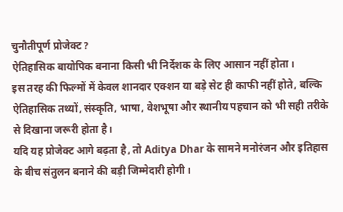चुनौतीपूर्ण प्रोजेक्ट?
ऐतिहासिक बायोपिक बनाना किसी भी निर्देशक के लिए आसान नहीं होता।
इस तरह की फिल्मों में केवल शानदार एक्शन या बड़े सेट ही काफी नहीं होते, बल्कि ऐतिहासिक तथ्यों, संस्कृति, भाषा, वेशभूषा और स्थानीय पहचान को भी सही तरीके से दिखाना जरूरी होता है।
यदि यह प्रोजेक्ट आगे बढ़ता है, तो Aditya Dhar के सामने मनोरंजन और इतिहास के बीच संतुलन बनाने की बड़ी जिम्मेदारी होगी।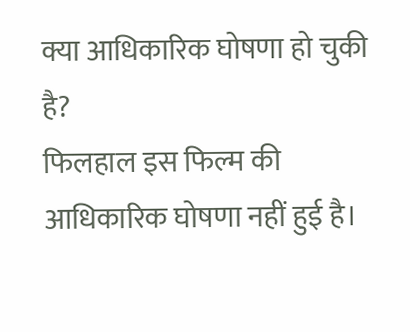क्या आधिकारिक घोषणा हो चुकी है?
फिलहाल इस फिल्म की आधिकारिक घोषणा नहीं हुई है।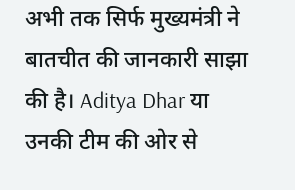अभी तक सिर्फ मुख्यमंत्री ने बातचीत की जानकारी साझा की है। Aditya Dhar या उनकी टीम की ओर से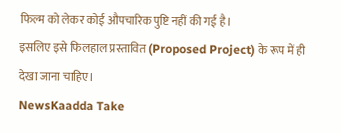फिल्म को लेकर कोई औपचारिक पुष्टि नहीं की गई है।
इसलिए इसे फिलहाल प्रस्तावित (Proposed Project) के रूप में ही देखा जाना चाहिए।
NewsKaadda Take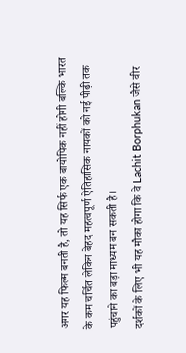अगर यह फिल्म बनती है, तो यह सिर्फ एक बायोपिक नहीं होगी बल्कि भारत के कम चर्चित लेकिन बेहद महत्वपूर्ण ऐतिहासिक नायकों को नई पीढ़ी तक पहुंचाने का बड़ा माध्यम बन सकती है।
दर्शकों के लिए भी यह मौका होगा कि वे Lachit Borphukan जैसे वीर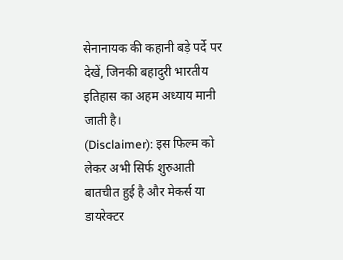सेनानायक की कहानी बड़े पर्दे पर देखें, जिनकी बहादुरी भारतीय इतिहास का अहम अध्याय मानी जाती है।
(Disclaimer): इस फिल्म को लेकर अभी सिर्फ शुरुआती बातचीत हुई है और मेकर्स या डायरेक्टर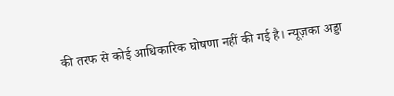की तरफ से कोई आधिकारिक घोषणा नहीं की गई है। न्यूज़का अड्डा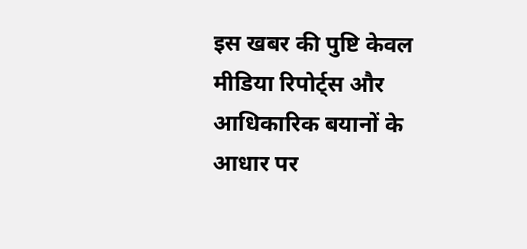इस खबर की पुष्टि केवल मीडिया रिपोर्ट्स और आधिकारिक बयानों के आधार पर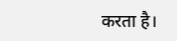करता है।